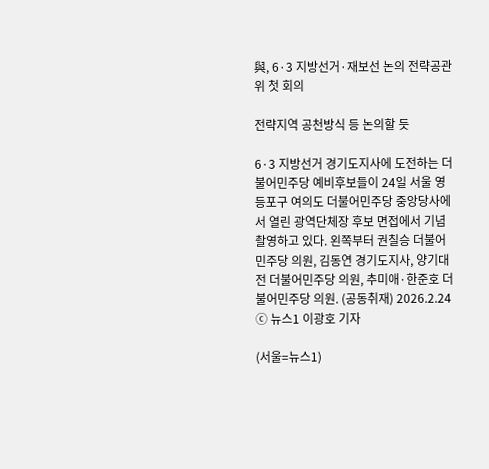與, 6·3 지방선거·재보선 논의 전략공관위 첫 회의

전략지역 공천방식 등 논의할 듯

6·3 지방선거 경기도지사에 도전하는 더불어민주당 예비후보들이 24일 서울 영등포구 여의도 더불어민주당 중앙당사에서 열린 광역단체장 후보 면접에서 기념 촬영하고 있다. 왼쪽부터 권칠승 더불어민주당 의원, 김동연 경기도지사, 양기대 전 더불어민주당 의원, 추미애·한준호 더불어민주당 의원. (공동취재) 2026.2.24 ⓒ 뉴스1 이광호 기자

(서울=뉴스1)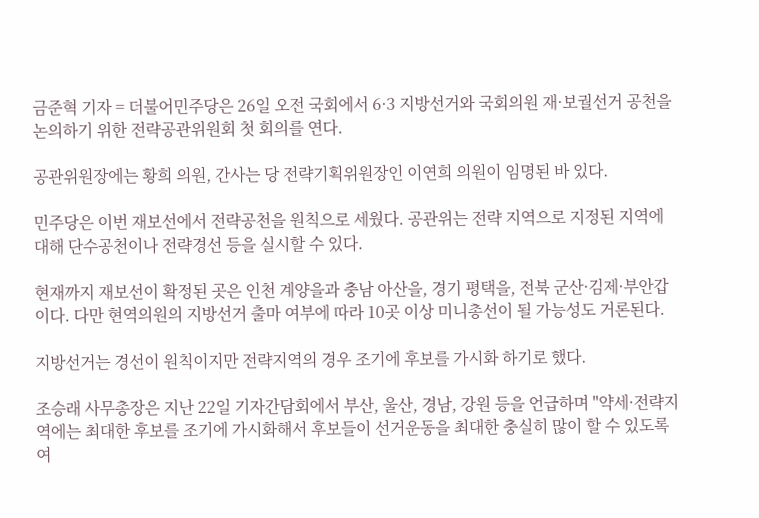금준혁 기자 = 더불어민주당은 26일 오전 국회에서 6·3 지방선거와 국회의원 재·보궐선거 공천을 논의하기 위한 전략공관위원회 첫 회의를 연다.

공관위원장에는 황희 의원, 간사는 당 전략기획위원장인 이연희 의원이 임명된 바 있다.

민주당은 이번 재보선에서 전략공천을 원칙으로 세웠다. 공관위는 전략 지역으로 지정된 지역에 대해 단수공천이나 전략경선 등을 실시할 수 있다.

현재까지 재보선이 확정된 곳은 인천 계양을과 충남 아산을, 경기 평택을, 전북 군산·김제·부안갑이다. 다만 현역의원의 지방선거 출마 여부에 따라 10곳 이상 미니총선이 될 가능성도 거론된다.

지방선거는 경선이 원칙이지만 전략지역의 경우 조기에 후보를 가시화 하기로 했다.

조승래 사무총장은 지난 22일 기자간담회에서 부산, 울산, 경남, 강원 등을 언급하며 "약세·전략지역에는 최대한 후보를 조기에 가시화해서 후보들이 선거운동을 최대한 충실히 많이 할 수 있도록 여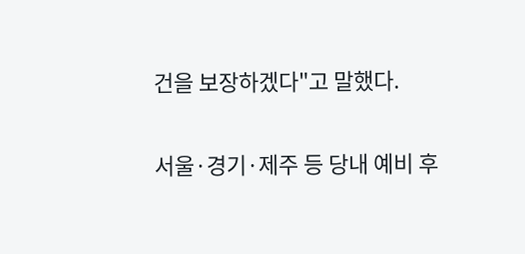건을 보장하겠다"고 말했다.

서울·경기·제주 등 당내 예비 후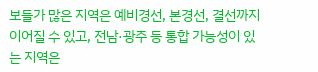보들가 많은 지역은 예비경선, 본경선, 결선까지 이어질 수 있고, 전남·광주 등 통합 가능성이 있는 지역은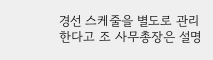경선 스케줄을 별도로 관리한다고 조 사무총장은 설명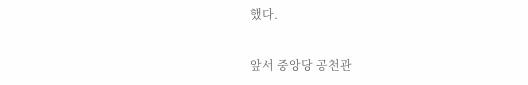했다.

앞서 중앙당 공천관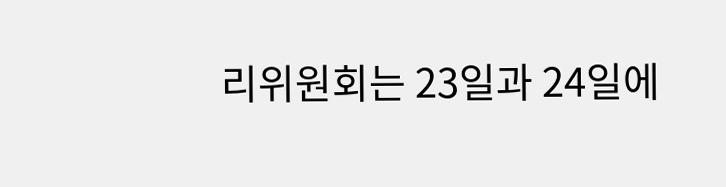리위원회는 23일과 24일에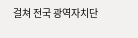걸쳐 전국 광역자치단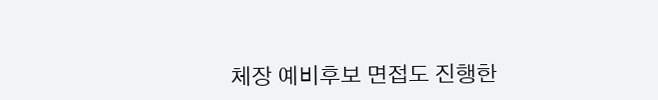체장 예비후보 면접도 진행한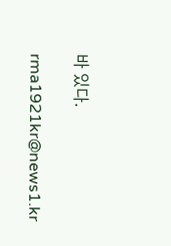바 있다.

rma1921kr@news1.kr